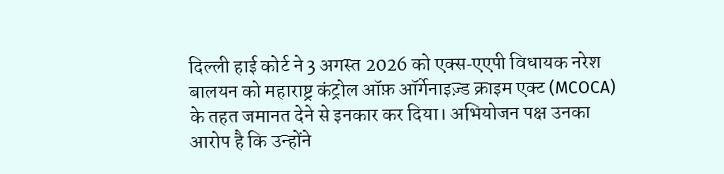दिल्ली हाई कोर्ट ने 3 अगस्त 2026 को एक्स‑एएपी विधायक नरेश बालयन को महाराष्ट्र कंट्रोल ऑफ़ ऑर्गेनाइज़्ड क्राइम एक्ट (MCOCA) के तहत जमानत देने से इनकार कर दिया। अभियोजन पक्ष उनका आरोप है कि उन्होंने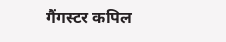गैंगस्टर कपिल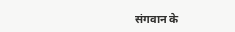संगवान के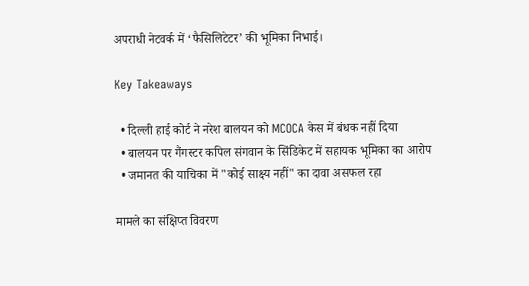अपराधी नेटवर्क में ‘फैसिलिटेटर’ की भूमिका निभाई।

Key Takeaways

  • दिल्ली हाई कोर्ट ने नरेश बालयन को MCOCA केस में बंधक नहीं दिया
  • बालयन पर गैंगस्टर कपिल संगवान के सिंडिकेट में सहायक भूमिका का आरोप
  • जमानत की याचिका में "कोई साक्ष्य नहीं" का दावा असफल रहा

मामले का संक्षिप्त विवरण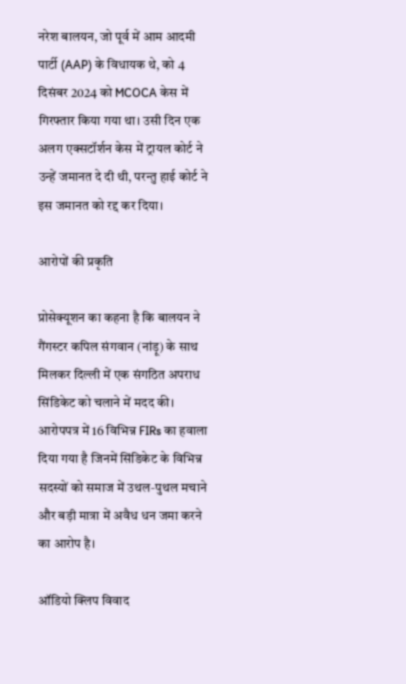नरेश बालयन, जो पूर्व में आम आदमी पार्टी (AAP) के विधायक थे, को 4 दिसंबर 2024 को MCOCA केस में गिरफ्तार किया गया था। उसी दिन एक अलग एक्सटॉर्शन केस में ट्रायल कोर्ट ने उन्हें जमानत दे दी थी, परन्तु हाई कोर्ट ने इस जमानत को रद्द कर दिया।

आरोपों की प्रकृति

प्रोसेक्यूशन का कहना है कि बालयन ने गैंगस्टर कपिल संगवान (नांड़ू) के साथ मिलकर दिल्ली में एक संगठित अपराध सिंडिकेट को चलाने में मदद की। आरोपपत्र में 16 विभिन्न FIRs का हवाला दिया गया है जिनमें सिंडिकेट के विभिन्न सदस्यों को समाज में उथल‑पुथल मचाने और बड़ी मात्रा में अवैध धन जमा करने का आरोप है।

ऑडियो क्लिप विवाद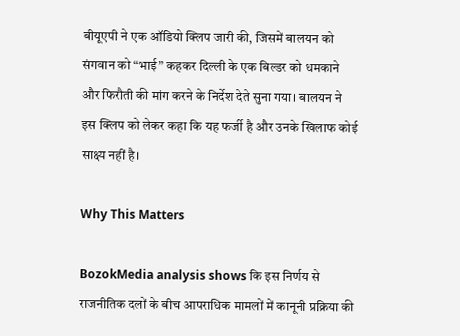बीयूएपी ने एक ऑडियो क्लिप जारी की, जिसमें बालयन को संगवान को “भाई” कहकर दिल्ली के एक बिल्डर को धमकाने और फिरौती की मांग करने के निर्देश देते सुना गया। बालयन ने इस क्लिप को लेकर कहा कि यह फर्जी है और उनके खिलाफ कोई साक्ष्य नहीं है।

Why This Matters

BozokMedia analysis shows कि इस निर्णय से राजनीतिक दलों के बीच आपराधिक मामलों में कानूनी प्रक्रिया की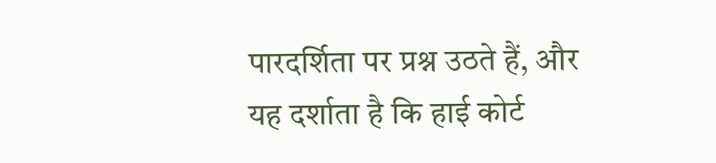पारदर्शिता पर प्रश्न उठते हैं, और यह दर्शाता है कि हाई कोर्ट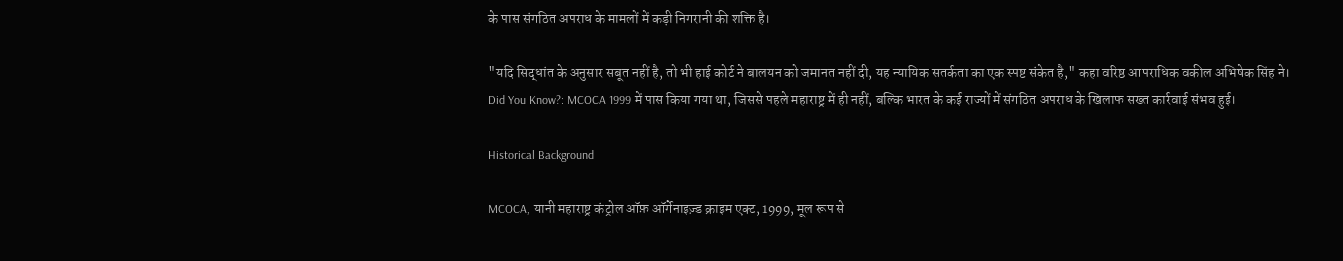के पास संगठित अपराध के मामलों में कड़ी निगरानी की शक्ति है।

"यदि सिद्धांत के अनुसार सबूत नहीं है, तो भी हाई कोर्ट ने बालयन को जमानत नहीं दी, यह न्यायिक सतर्कता का एक स्पष्ट संकेत है," कहा वरिष्ठ आपराधिक वकील अभिषेक सिंह ने।
Did You Know?: MCOCA 1999 में पास किया गया था, जिससे पहले महाराष्ट्र में ही नहीं, बल्कि भारत के कई राज्यों में संगठित अपराध के खिलाफ सख्त कार्रवाई संभव हुई।

Historical Background

MCOCA, यानी महाराष्ट्र कंट्रोल ऑफ़ ऑर्गेनाइज़्ड क्राइम एक्ट, 1999, मूल रूप से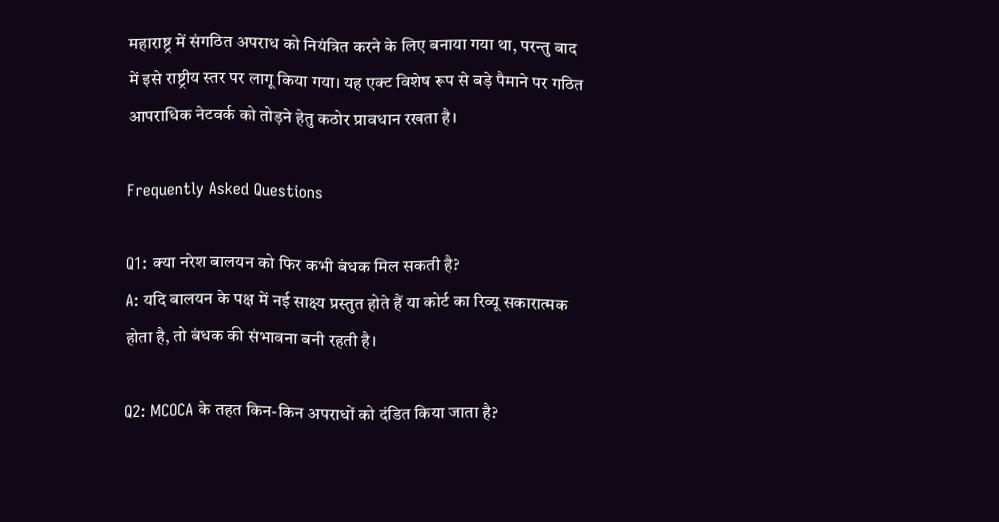महाराष्ट्र में संगठित अपराध को नियंत्रित करने के लिए बनाया गया था, परन्तु बाद में इसे राष्ट्रीय स्तर पर लागू किया गया। यह एक्ट विशेष रूप से बड़े पैमाने पर गठित आपराधिक नेटवर्क को तोड़ने हेतु कठोर प्रावधान रखता है।

Frequently Asked Questions

Q1: क्या नरेश बालयन को फिर कभी बंधक मिल सकती है?
A: यदि बालयन के पक्ष में नई साक्ष्य प्रस्तुत होते हैं या कोर्ट का रिव्यू सकारात्मक होता है, तो बंधक की संभावना बनी रहती है।

Q2: MCOCA के तहत किन-किन अपराधों को दंडित किया जाता है?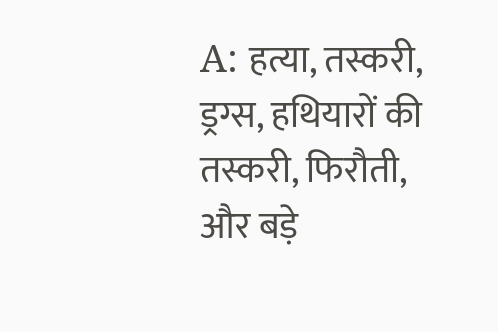A: हत्या, तस्करी, ड्रग्स, हथियारों की तस्करी, फिरौती, और बड़े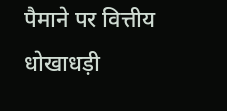पैमाने पर वित्तीय धोखाधड़ी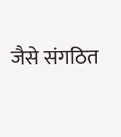जैसे संगठित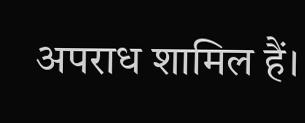अपराध शामिल हैं।